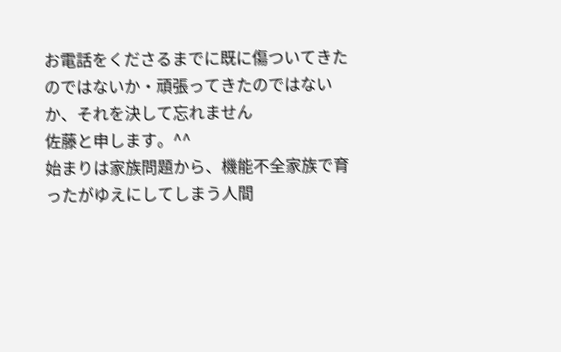お電話をくださるまでに既に傷ついてきたのではないか・頑張ってきたのではないか、それを決して忘れません
佐藤と申します。^^
始まりは家族問題から、機能不全家族で育ったがゆえにしてしまう人間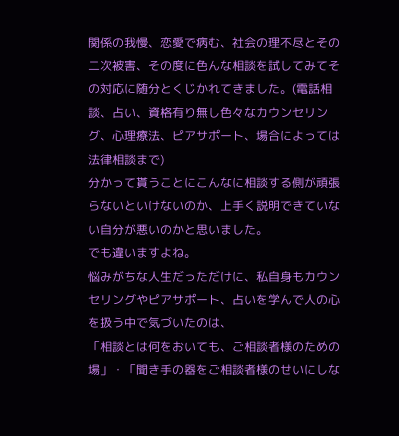関係の我慢、恋愛で病む、社会の理不尽とその二次被害、その度に色んな相談を試してみてその対応に随分とくじかれてきました。(電話相談、占い、資格有り無し色々なカウンセリング、心理療法、ピアサポート、場合によっては法律相談まで)
分かって貰うことにこんなに相談する側が頑張らないといけないのか、上手く説明できていない自分が悪いのかと思いました。
でも違いますよね。
悩みがちな人生だっただけに、私自身もカウンセリングやピアサポート、占いを学んで人の心を扱う中で気づいたのは、
「相談とは何をおいても、ご相談者様のための場」・「聞き手の器をご相談者様のせいにしな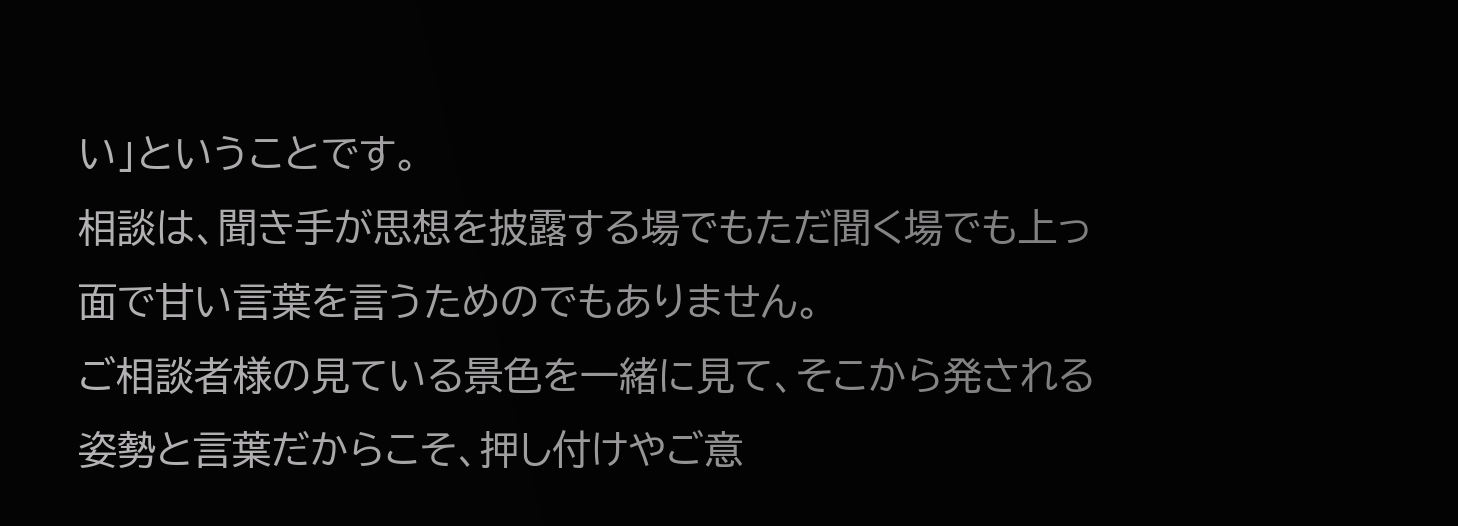い」ということです。
相談は、聞き手が思想を披露する場でもただ聞く場でも上っ面で甘い言葉を言うためのでもありません。
ご相談者様の見ている景色を一緒に見て、そこから発される姿勢と言葉だからこそ、押し付けやご意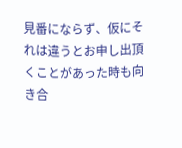見番にならず、仮にそれは違うとお申し出頂くことがあった時も向き合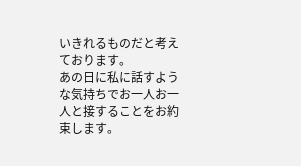いきれるものだと考えております。
あの日に私に話すような気持ちでお一人お一人と接することをお約束します。